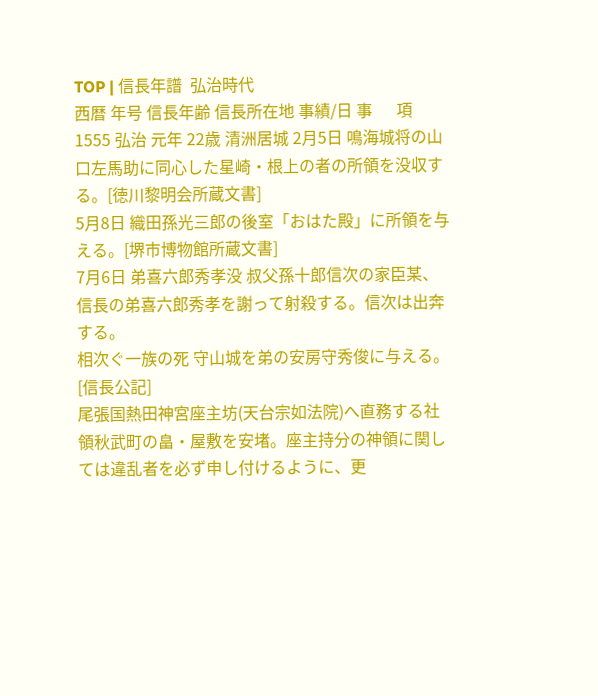TOP | 信長年譜  弘治時代
西暦 年号 信長年齢 信長所在地 事績/日 事      項
1555 弘治 元年 22歳 清洲居城 2月5日 鳴海城将の山口左馬助に同心した星崎・根上の者の所領を没収する。[徳川黎明会所蔵文書]
5月8日 織田孫光三郎の後室「おはた殿」に所領を与える。[堺市博物館所蔵文書]
7月6日 弟喜六郎秀孝没 叔父孫十郎信次の家臣某、信長の弟喜六郎秀孝を謝って射殺する。信次は出奔する。
相次ぐ一族の死 守山城を弟の安房守秀俊に与える。[信長公記]
尾張国熱田神宮座主坊(天台宗如法院)へ直務する社領秋武町の畠・屋敷を安堵。座主持分の神領に関しては違乱者を必ず申し付けるように、更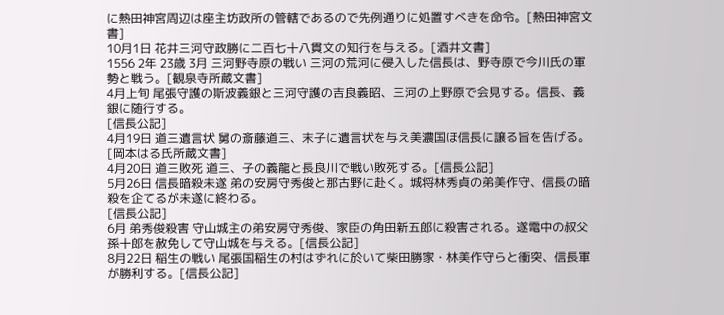に熱田神宮周辺は座主坊政所の管轄であるので先例通りに処置すべきを命令。[熱田神宮文書]
10月1日 花井三河守政勝に二百七十八貫文の知行を与える。[酒井文書]
1556 2年 23歳 3月 三河野寺原の戦い 三河の荒河に侵入した信長は、野寺原で今川氏の軍勢と戦う。[観泉寺所蔵文書]
4月上旬 尾張守護の斯波義銀と三河守護の吉良義昭、三河の上野原で会見する。信長、義銀に随行する。
[信長公記]
4月19日 道三遺言状 舅の斎藤道三、末子に遺言状を与え美濃国ほ信長に譲る旨を告げる。[岡本はる氏所蔵文書]
4月20日 道三敗死 道三、子の義龍と長良川で戦い敗死する。[信長公記]
5月26日 信長暗殺未遂 弟の安房守秀俊と那古野に赴く。城将林秀貞の弟美作守、信長の暗殺を企てるが未遂に終わる。
[信長公記]
6月 弟秀俊殺害 守山城主の弟安房守秀俊、家臣の角田新五郎に殺害される。遂電中の叔父孫十郎を赦免して守山城を与える。[信長公記]
8月22日 稲生の戦い 尾張国稲生の村はずれに於いて柴田勝家・林美作守らと衝突、信長軍が勝利する。[信長公記]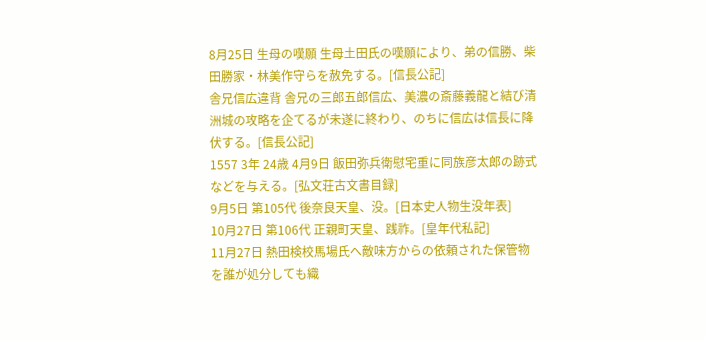8月25日 生母の嘆願 生母土田氏の嘆願により、弟の信勝、柴田勝家・林美作守らを赦免する。[信長公記]
舎兄信広違背 舎兄の三郎五郎信広、美濃の斎藤義龍と結び清洲城の攻略を企てるが未遂に終わり、のちに信広は信長に降伏する。[信長公記]
1557 3年 24歳 4月9日 飯田弥兵衛慰宅重に同族彦太郎の跡式などを与える。[弘文荘古文書目録]
9月5日 第105代 後奈良天皇、没。[日本史人物生没年表]
10月27日 第106代 正親町天皇、践祚。[皇年代私記]
11月27日 熱田検校馬場氏へ敵味方からの依頼された保管物を誰が処分しても織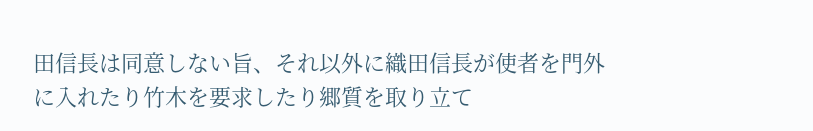田信長は同意しない旨、それ以外に織田信長が使者を門外に入れたり竹木を要求したり郷質を取り立て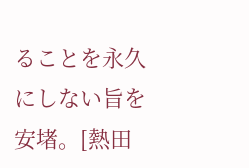ることを永久にしない旨を安堵。[熱田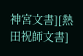神宮文書][熱田祝師文書]